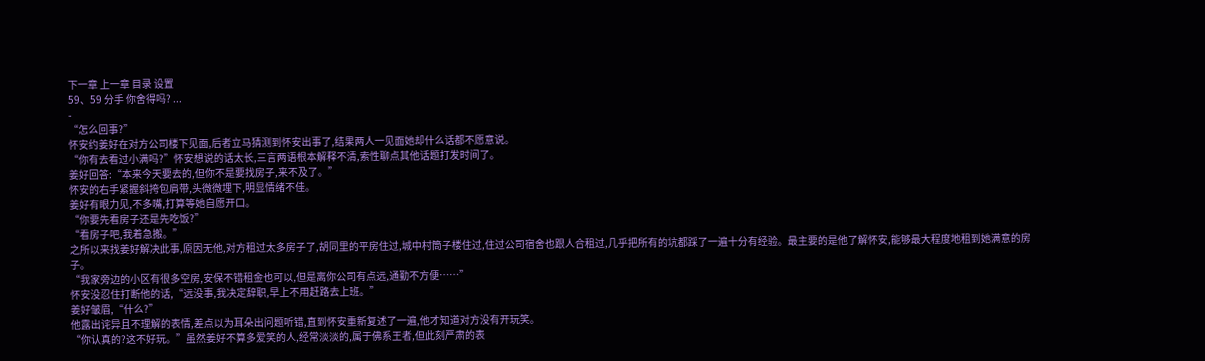下一章 上一章 目录 设置
59、59 分手 你舍得吗? ...
-
“怎么回事?”
怀安约姜好在对方公司楼下见面,后者立马猜测到怀安出事了,结果两人一见面她却什么话都不愿意说。
“你有去看过小满吗?”怀安想说的话太长,三言两语根本解释不清,索性聊点其他话题打发时间了。
姜好回答:“本来今天要去的,但你不是要找房子,来不及了。”
怀安的右手紧握斜挎包肩带,头微微埋下,明显情绪不佳。
姜好有眼力见,不多嘴,打算等她自愿开口。
“你要先看房子还是先吃饭?”
“看房子吧,我着急搬。”
之所以来找姜好解决此事,原因无他,对方租过太多房子了,胡同里的平房住过,城中村筒子楼住过,住过公司宿舍也跟人合租过,几乎把所有的坑都踩了一遍十分有经验。最主要的是他了解怀安,能够最大程度地租到她满意的房子。
“我家旁边的小区有很多空房,安保不错租金也可以,但是离你公司有点远,通勤不方便……”
怀安没忍住打断他的话,“远没事,我决定辞职,早上不用赶路去上班。”
姜好皱眉,“什么?”
他露出诧异且不理解的表情,差点以为耳朵出问题听错,直到怀安重新复述了一遍,他才知道对方没有开玩笑。
“你认真的?这不好玩。”虽然姜好不算多爱笑的人,经常淡淡的,属于佛系王者,但此刻严肃的表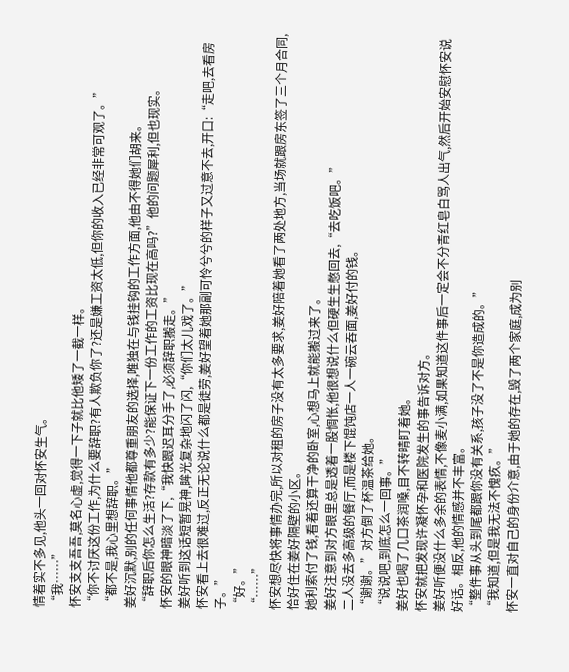情着实不多见,他头一回对怀安生气。
“我……”
怀安支支吾吾,莫名心虚,觉得一下子就比他矮了一截一样。
“你不讨厌这份工作,为什么要辞职?有人欺负你了?还是嫌工资太低,但你的收入已经非常可观了。”
“都不是,我心里想辞职。”
姜好沉默,别的任何事情他都尊重朋友的选择,唯独在与钱挂钩的工作方面,他由不得她们胡来。
“辞职后你怎么生活?存款有多少?能保证下一份工作的工资比现在高吗?”他的问题犀利,但也现实。
怀安的眼神暗淡了下,“我快跟迟耳分手了,必须辞职搬走。”
姜好听到这话短暂晃神,眸光复杂地闪了闪,“你们太儿戏了。”
怀安看上去很难过,反正无论说什么都是徒劳,姜好望着她那副可怜兮兮的样子又过意不去,开口:“走吧,去看房子。”
“好。”
“……”
怀安想尽快将事情办完,所以对租的房子没有太多要求,姜好陪着她看了两处地方,当场就跟房东签了三个月合同,恰好住在姜好隔壁的小区。
她利索付了钱,看着还算干净的卧室,心想马上就能搬过来了。
姜好注意到对方眼里总是透着一股惆怅,他很想说什么但硬生生憋回去,“去吃饭吧。”
二人没去多高级的餐厅,而是楼下馄饨店一人一碗云吞面,姜好付的钱。
“谢谢。”对方倒了杯温茶给她。
“说说吧,到底怎么一回事。”
姜好也喝了几口茶润嗓,目不转晴盯着她。
怀安就把发现许凝怀孕和医院发生的事告诉对方。
姜好听便没什么多余的表情,不像麦小满,如果知道这件事后一定会不分青红皂白骂人出气,然后开始安慰怀安说好话。相反,他的情感并不丰富。
“整件事从头到尾都跟你没有关系,孩子没了不是你造成的。”
“我知道,但是我无法不愧疚。”
怀安一直对自己的身份介意,由于她的存在,毁了两个家庭,成为别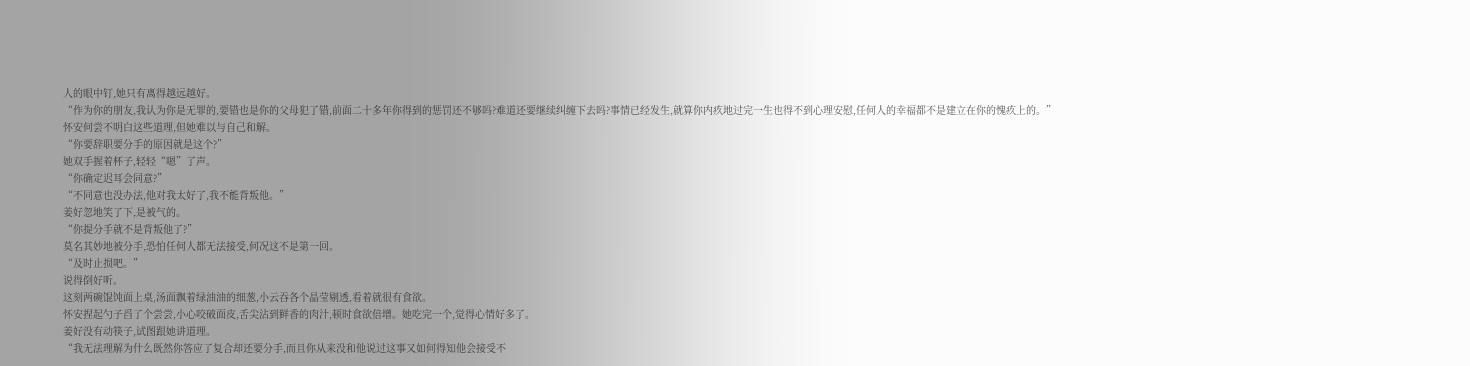人的眼中钉,她只有离得越远越好。
“作为你的朋友,我认为你是无罪的,要错也是你的父母犯了错,前面二十多年你得到的惩罚还不够吗?难道还要继续纠缠下去吗?事情已经发生,就算你内疚地过完一生也得不到心理安慰,任何人的幸福都不是建立在你的愧疚上的。”
怀安何尝不明白这些道理,但她难以与自己和解。
“你要辞职要分手的原因就是这个?”
她双手握着杯子,轻轻“嗯”了声。
“你确定迟耳会同意?”
“不同意也没办法,他对我太好了,我不能背叛他。”
姜好忽地笑了下,是被气的。
“你提分手就不是背叛他了?”
莫名其妙地被分手,恐怕任何人都无法接受,何况这不是第一回。
“及时止损吧。”
说得倒好听。
这刻两碗馄饨面上桌,汤面飘着绿油油的细葱,小云吞各个晶莹剔透,看着就很有食欲。
怀安捏起勺子舀了个尝尝,小心咬破面皮,舌尖沾到鲜香的肉汁,顿时食欲倍增。她吃完一个,觉得心情好多了。
姜好没有动筷子,试图跟她讲道理。
“我无法理解为什么既然你答应了复合却还要分手,而且你从来没和他说过这事又如何得知他会接受不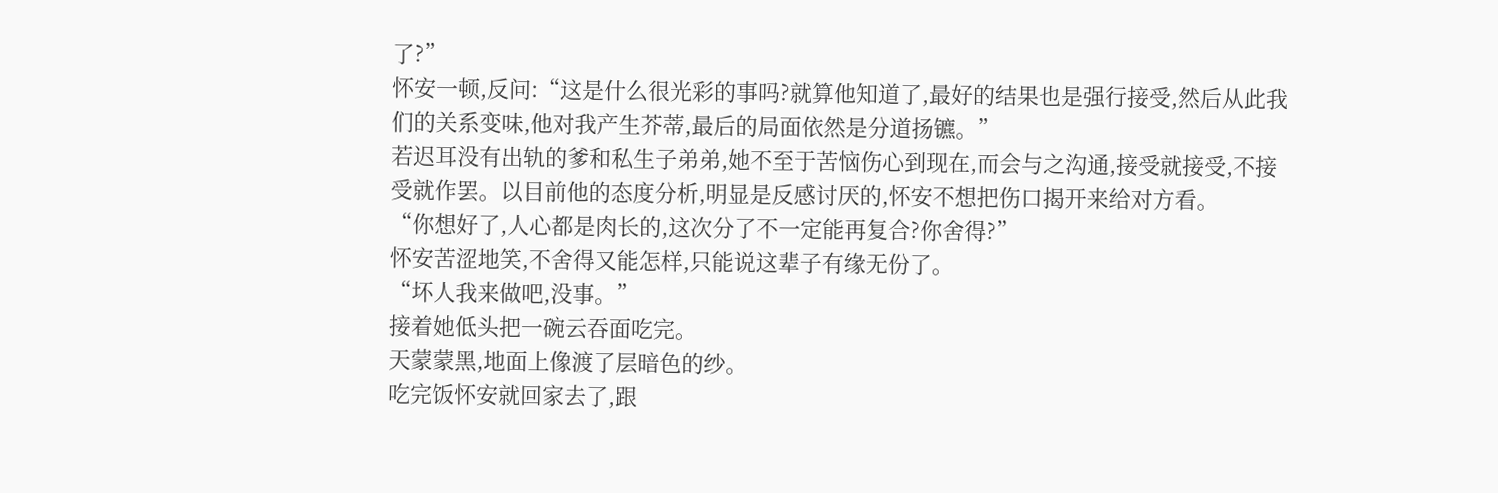了?”
怀安一顿,反问:“这是什么很光彩的事吗?就算他知道了,最好的结果也是强行接受,然后从此我们的关系变味,他对我产生芥蒂,最后的局面依然是分道扬镳。”
若迟耳没有出轨的爹和私生子弟弟,她不至于苦恼伤心到现在,而会与之沟通,接受就接受,不接受就作罢。以目前他的态度分析,明显是反感讨厌的,怀安不想把伤口揭开来给对方看。
“你想好了,人心都是肉长的,这次分了不一定能再复合?你舍得?”
怀安苦涩地笑,不舍得又能怎样,只能说这辈子有缘无份了。
“坏人我来做吧,没事。”
接着她低头把一碗云吞面吃完。
天蒙蒙黑,地面上像渡了层暗色的纱。
吃完饭怀安就回家去了,跟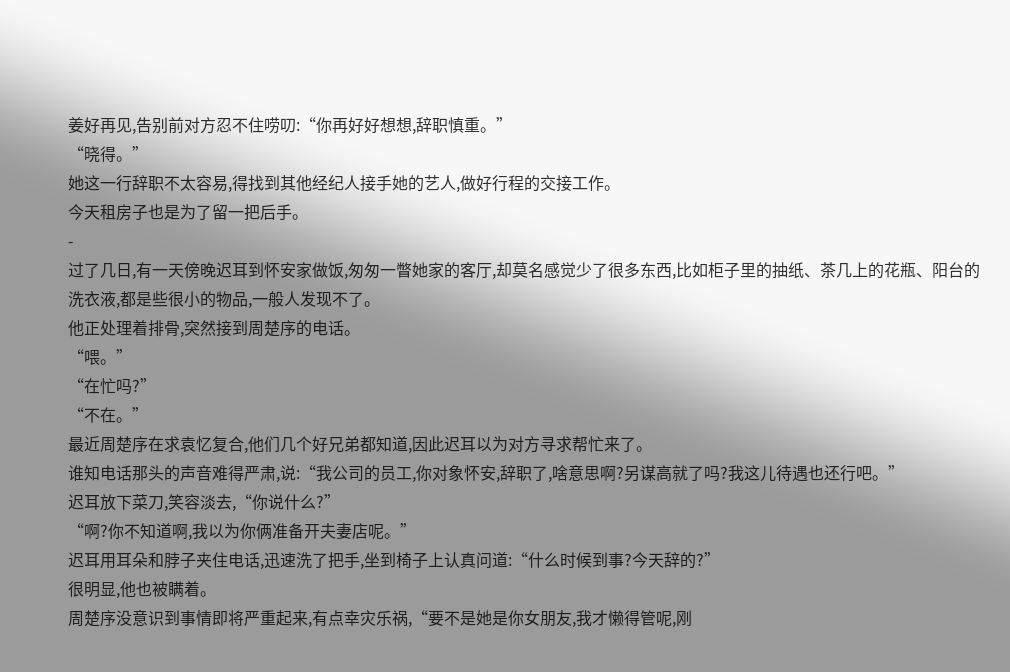姜好再见,告别前对方忍不住唠叨:“你再好好想想,辞职慎重。”
“晓得。”
她这一行辞职不太容易,得找到其他经纪人接手她的艺人,做好行程的交接工作。
今天租房子也是为了留一把后手。
-
过了几日,有一天傍晚迟耳到怀安家做饭,匆匆一瞥她家的客厅,却莫名感觉少了很多东西,比如柜子里的抽纸、茶几上的花瓶、阳台的洗衣液,都是些很小的物品,一般人发现不了。
他正处理着排骨,突然接到周楚序的电话。
“喂。”
“在忙吗?”
“不在。”
最近周楚序在求袁忆复合,他们几个好兄弟都知道,因此迟耳以为对方寻求帮忙来了。
谁知电话那头的声音难得严肃,说:“我公司的员工,你对象怀安,辞职了,啥意思啊?另谋高就了吗?我这儿待遇也还行吧。”
迟耳放下菜刀,笑容淡去,“你说什么?”
“啊?你不知道啊,我以为你俩准备开夫妻店呢。”
迟耳用耳朵和脖子夹住电话,迅速洗了把手,坐到椅子上认真问道:“什么时候到事?今天辞的?”
很明显,他也被瞒着。
周楚序没意识到事情即将严重起来,有点幸灾乐祸,“要不是她是你女朋友,我才懒得管呢,刚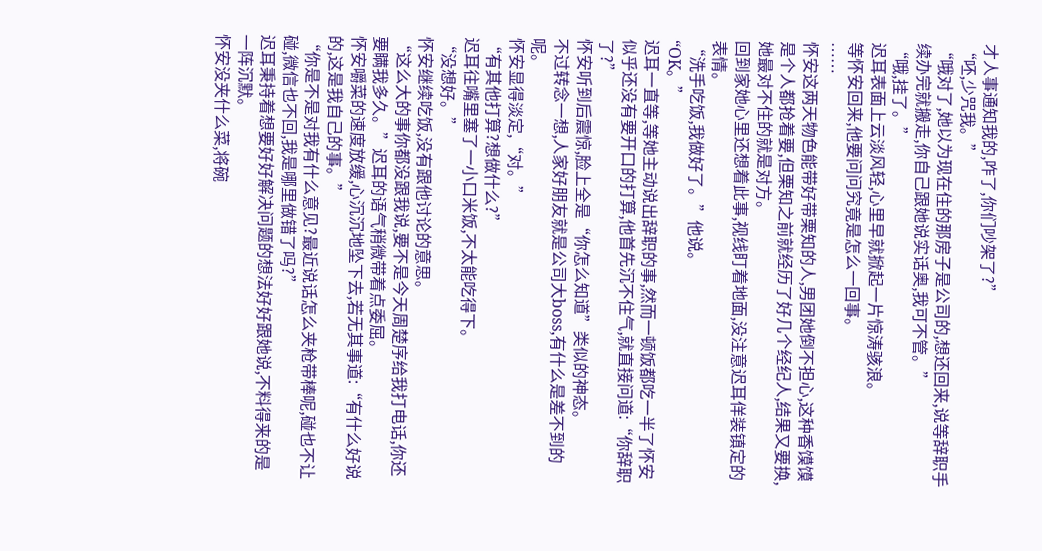才人事通知我的,咋了,你们吵架了?”
“呸,少咒我。”
“哦对了,她以为现在住的那房子是公司的,想还回来,说等辞职手续办完就搬走,你自己跟她说实话奥,我可不管。”
“哦,挂了。”
迟耳表面上云淡风轻,心里早就掀起一片惊涛骇浪。
等怀安回来,他要问问究竟是怎么一回事。
……
怀安这两天物色能带好带栗知的人,男团她倒不担心,这种香馍馍是个人都抢着要,但栗知之前就经历了好几个经纪人,结果又要换,她最对不住的就是对方。
回到家她心里还想着此事,视线盯着地面,没注意迟耳佯装镇定的表情。
“洗手吃饭,我做好了。”他说。
“OK。”
迟耳一直等,等她主动说出辞职的事,然而一顿饭都吃一半了怀安似乎还没有要开口的打算,他首先沉不住气,就直接问道:“你辞职了?”
怀安听到后震惊,脸上全是“你怎么知道”类似的神态。
不过转念一想,人家好朋友就是公司大boss,有什么是差不到的呢。
怀安显得淡定,“对。”
“有其他打算?想做什么?”
迟耳往嘴里塞了一小口米饭,不太能吃得下。
“没想好。”
怀安继续吃饭,没有跟他讨论的意思。
“这么大的事你都没跟我说,要不是今天周楚序给我打电话,你还要瞒我多久。”迟耳的语气稍微带着点委屈。
怀安嚼菜的速度放缓,心沉沉地坠下去,若无其事道:“有什么好说的,这是我自己的事。”
“你是不是对我有什么意见?最近说话怎么夹枪带棒呢,碰也不让碰,微信也不回,我是哪里做错了吗?”
迟耳秉持着想要好好解决问题的想法好好跟她说,不料得来的是一阵沉默。
怀安没夹什么菜,将碗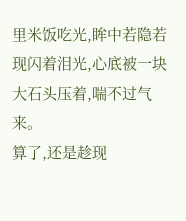里米饭吃光,眸中若隐若现闪着泪光,心底被一块大石头压着,喘不过气来。
算了,还是趁现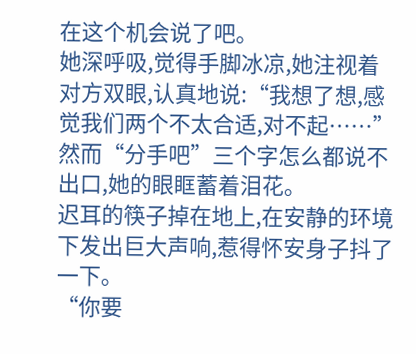在这个机会说了吧。
她深呼吸,觉得手脚冰凉,她注视着对方双眼,认真地说:“我想了想,感觉我们两个不太合适,对不起……”
然而“分手吧”三个字怎么都说不出口,她的眼眶蓄着泪花。
迟耳的筷子掉在地上,在安静的环境下发出巨大声响,惹得怀安身子抖了一下。
“你要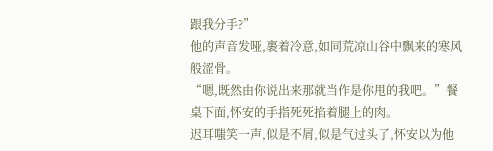跟我分手?”
他的声音发哑,裹着冷意,如同荒凉山谷中飘来的寒风般涩骨。
“嗯,既然由你说出来那就当作是你甩的我吧。”餐桌下面,怀安的手指死死掐着腿上的肉。
迟耳嗤笑一声,似是不屑,似是气过头了,怀安以为他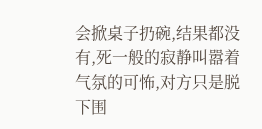会掀桌子扔碗,结果都没有,死一般的寂静叫嚣着气氛的可怖,对方只是脱下围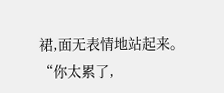裙,面无表情地站起来。
“你太累了,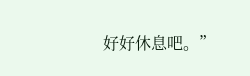好好休息吧。”